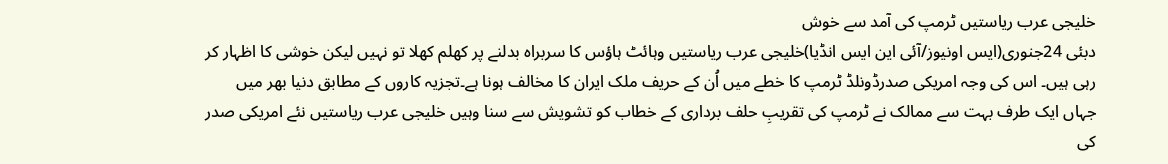خلیجی عرب ریاستیں ٹرمپ کی آمد سے خوش
دبئی 24جنوری(ایس اونیوز/آئی این ایس انڈیا)خلیجی عرب ریاستیں وہائٹ ہاؤس کا سربراہ بدلنے پر کھلم کھلا تو نہیں لیکن خوشی کا اظہار کر رہی ہیں۔ اس کی وجہ امریکی صدرڈونلڈ ٹرمپ کا خطے میں اُن کے حریف ملک ایران کا مخالف ہونا ہے۔تجزیہ کاروں کے مطابق دنیا بھر میں جہاں ایک طرف بہت سے ممالک نے ٹرمپ کی تقریبِ حلف برداری کے خطاب کو تشویش سے سنا وہیں خلیجی عرب ریاستیں نئے امریکی صدر کی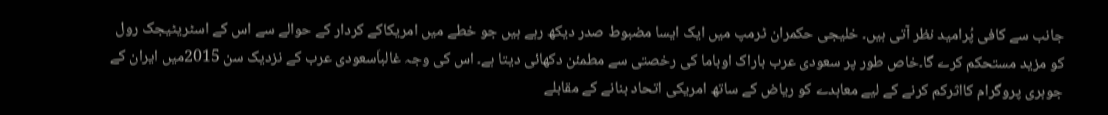جانب سے کافی پُرامید نظر آتی ہیں۔ خلیجی حکمران ٹرمپ میں ایک ایسا مضبوط صدر دیکھ رہے ہیں جو خطے میں امریکاکے کردار کے حوالے سے اس کے اسٹریٹیجک رول کو مزید مستحکم کرے گا۔خاص طور پر سعودی عرب باراک اوباما کی رخصتی سے مطمئن دکھائی دیتا ہے۔ اس کی وجہ غالباَسعودی عرب کے نزدیک سن 2015میں ایران کے جوہری پروگرام کااثرکم کرنے کے لیے معاہدے کو ریاض کے ساتھ امریکی اتحاد بنانے کے مقابلے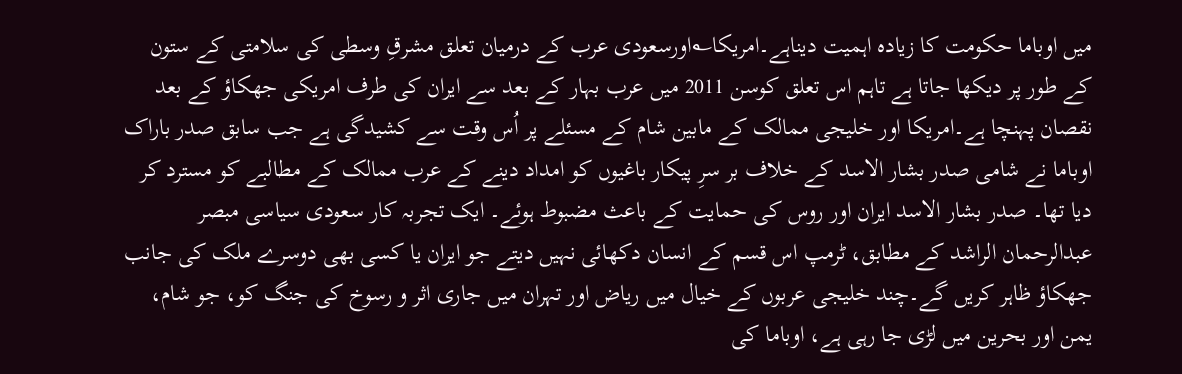میں اوباما حکومت کا زیادہ اہمیت دیناہے۔امریکا؎اورسعودی عرب کے درمیان تعلق مشرقِ وسطی کی سلامتی کے ستون کے طور پر دیکھا جاتا ہے تاہم اس تعلق کوسن 2011 میں عرب بہار کے بعد سے ایران کی طرف امریکی جھکاؤ کے بعد نقصان پہنچا ہے۔امریکا اور خلیجی ممالک کے مابین شام کے مسئلے پر اُس وقت سے کشیدگی ہے جب سابق صدر باراک اوباما نے شامی صدر بشار الاسد کے خلاف بر سرِ پیکار باغیوں کو امداد دینے کے عرب ممالک کے مطالبے کو مسترد کر دیا تھا۔ صدر بشار الاسد ایران اور روس کی حمایت کے باعث مضبوط ہوئے۔ ایک تجربہ کار سعودی سیاسی مبصر عبدالرحمان الراشد کے مطابق، ٹرمپ اس قسم کے انسان دکھائی نہیں دیتے جو ایران یا کسی بھی دوسرے ملک کی جانب جھکاؤ ظاہر کریں گے۔چند خلیجی عربوں کے خیال میں ریاض اور تہران میں جاری اثر و رسوخ کی جنگ کو، جو شام، یمن اور بحرین میں لڑی جا رہی ہے، اوباما کی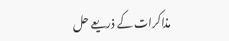مذاکرات کے ذریعے حل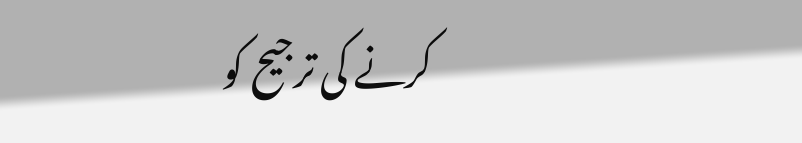کرنے کی ترجیح کو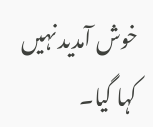خوش آمدید نہیں کہا گیا۔